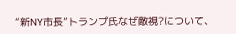“新NY市長”トランプ氏なぜ敵視?について、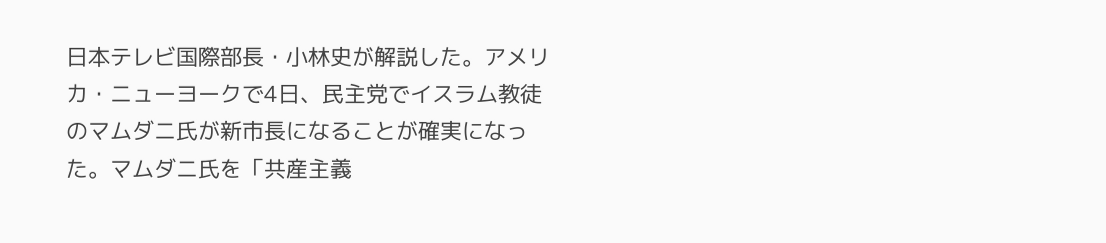日本テレビ国際部長・小林史が解説した。アメリカ・ニューヨークで4日、民主党でイスラム教徒のマムダニ氏が新市長になることが確実になった。マムダニ氏を「共産主義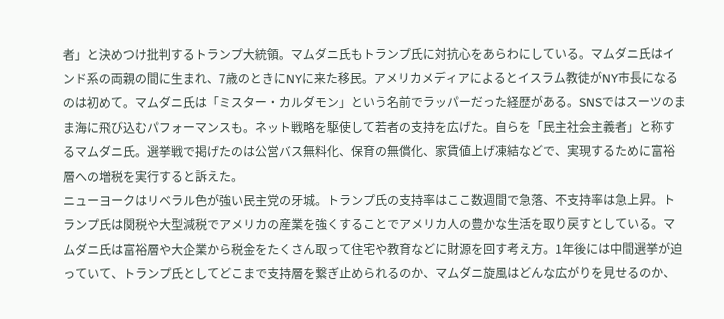者」と決めつけ批判するトランプ大統領。マムダニ氏もトランプ氏に対抗心をあらわにしている。マムダニ氏はインド系の両親の間に生まれ、7歳のときにNYに来た移民。アメリカメディアによるとイスラム教徒がNY市長になるのは初めて。マムダニ氏は「ミスター・カルダモン」という名前でラッパーだった経歴がある。SNSではスーツのまま海に飛び込むパフォーマンスも。ネット戦略を駆使して若者の支持を広げた。自らを「民主社会主義者」と称するマムダニ氏。選挙戦で掲げたのは公営バス無料化、保育の無償化、家賃値上げ凍結などで、実現するために富裕層への増税を実行すると訴えた。
ニューヨークはリベラル色が強い民主党の牙城。トランプ氏の支持率はここ数週間で急落、不支持率は急上昇。トランプ氏は関税や大型減税でアメリカの産業を強くすることでアメリカ人の豊かな生活を取り戻すとしている。マムダニ氏は富裕層や大企業から税金をたくさん取って住宅や教育などに財源を回す考え方。1年後には中間選挙が迫っていて、トランプ氏としてどこまで支持層を繋ぎ止められるのか、マムダニ旋風はどんな広がりを見せるのか、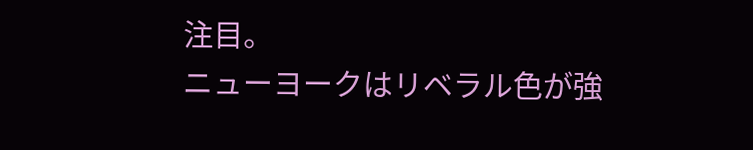注目。
ニューヨークはリベラル色が強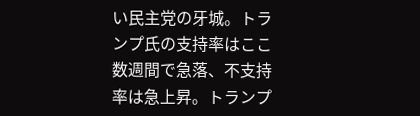い民主党の牙城。トランプ氏の支持率はここ数週間で急落、不支持率は急上昇。トランプ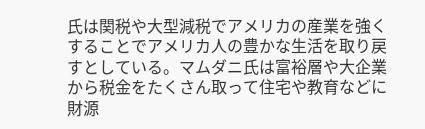氏は関税や大型減税でアメリカの産業を強くすることでアメリカ人の豊かな生活を取り戻すとしている。マムダニ氏は富裕層や大企業から税金をたくさん取って住宅や教育などに財源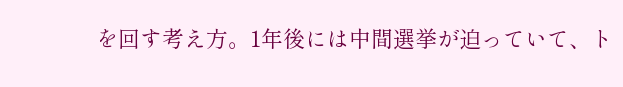を回す考え方。1年後には中間選挙が迫っていて、ト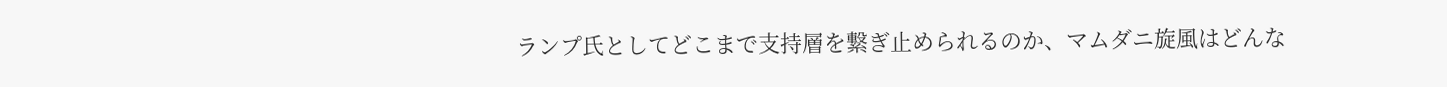ランプ氏としてどこまで支持層を繋ぎ止められるのか、マムダニ旋風はどんな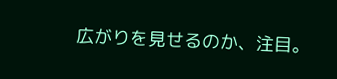広がりを見せるのか、注目。